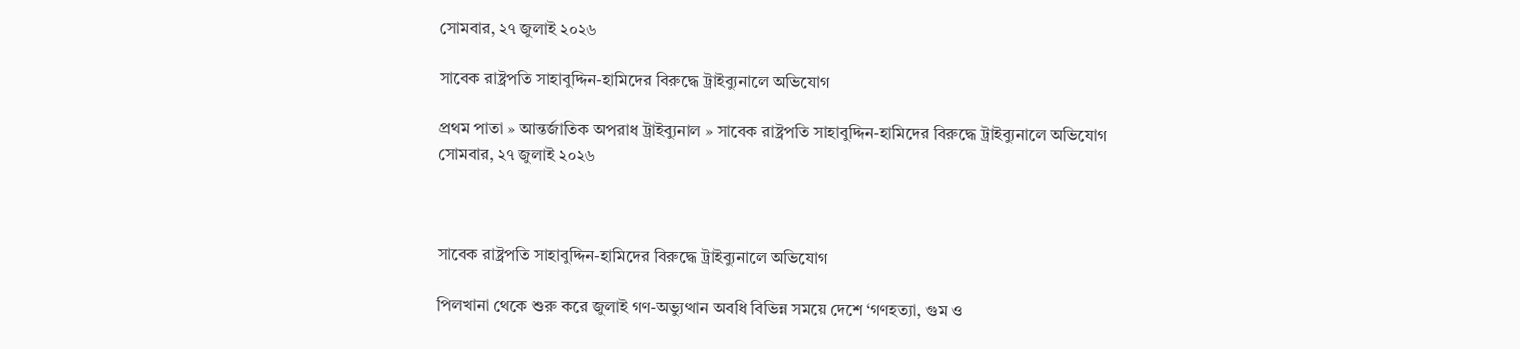সোমবার, ২৭ জুলাই ২০২৬

সাবেক রাষ্ট্রপতি সাহাবুদ্দিন-হামিদের বিরুদ্ধে ট্রাইব্যুনালে অভিযোগ

প্রথম পাতা » আন্তর্জাতিক অপরাধ ট্রাইব্যুনাল » সাবেক রাষ্ট্রপতি সাহাবুদ্দিন-হামিদের বিরুদ্ধে ট্রাইব্যুনালে অভিযোগ
সোমবার, ২৭ জুলাই ২০২৬



সাবেক রাষ্ট্রপতি সাহাবুদ্দিন-হামিদের বিরুদ্ধে ট্রাইব্যুনালে অভিযোগ

পিলখানা থেকে শুরু করে জুলাই গণ-অভ্যুত্থান অবধি বিভিন্ন সময়ে দেশে ‘গণহত্যা, গুম ও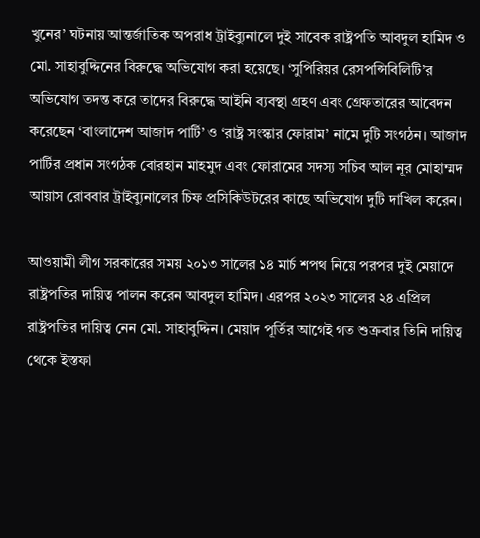খুনের’ ঘটনায় আন্তর্জাতিক অপরাধ ট্রাইব্যুনালে দুই সাবেক রাষ্ট্রপতি আবদুল হামিদ ও মো. সাহাবুদ্দিনের বিরুদ্ধে অভিযোগ করা হয়েছে। ‘সুপিরিয়র রেসপন্সিবিলিটি’র অভিযোগ তদন্ত করে তাদের বিরুদ্ধে আইনি ব্যবস্থা গ্রহণ এবং গ্রেফতারের আবেদন করেছেন ‘বাংলাদেশ আজাদ পার্টি’ ও ‘রাষ্ট্র সংস্কার ফোরাম’ নামে দুটি সংগঠন। আজাদ পার্টির প্রধান সংগঠক বোরহান মাহমুদ এবং ফোরামের সদস্য সচিব আল নূর মোহাম্মদ আয়াস রোববার ট্রাইব্যুনালের চিফ প্রসিকিউটরের কাছে অভিযোগ দুটি দাখিল করেন।

আওয়ামী লীগ সরকারের সময় ২০১৩ সালের ১৪ মার্চ শপথ নিয়ে পরপর দুই মেয়াদে রাষ্ট্রপতির দায়িত্ব পালন করেন আবদুল হামিদ। এরপর ২০২৩ সালের ২৪ এপ্রিল রাষ্ট্রপতির দায়িত্ব নেন মো. সাহাবুদ্দিন। মেয়াদ পূর্তির আগেই গত শুক্রবার তিনি দায়িত্ব থেকে ইস্তফা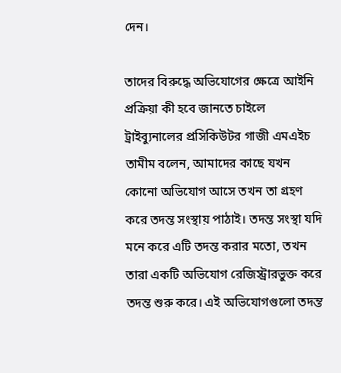দেন।

তাদের বিরুদ্ধে অভিযোগের ক্ষেত্রে আইনি প্রক্রিয়া কী হবে জানতে চাইলে ট্রাইব্যুনালের প্রসিকিউটর গাজী এমএইচ তামীম বলেন, আমাদের কাছে যখন কোনো অভিযোগ আসে তখন তা গ্রহণ করে তদন্ত সংস্থায় পাঠাই। তদন্ত সংস্থা যদি মনে করে এটি তদন্ত করার মতো, তখন তারা একটি অভিযোগ রেজিস্ট্রারভুক্ত করে তদন্ত শুরু করে। এই অভিযোগগুলো তদন্ত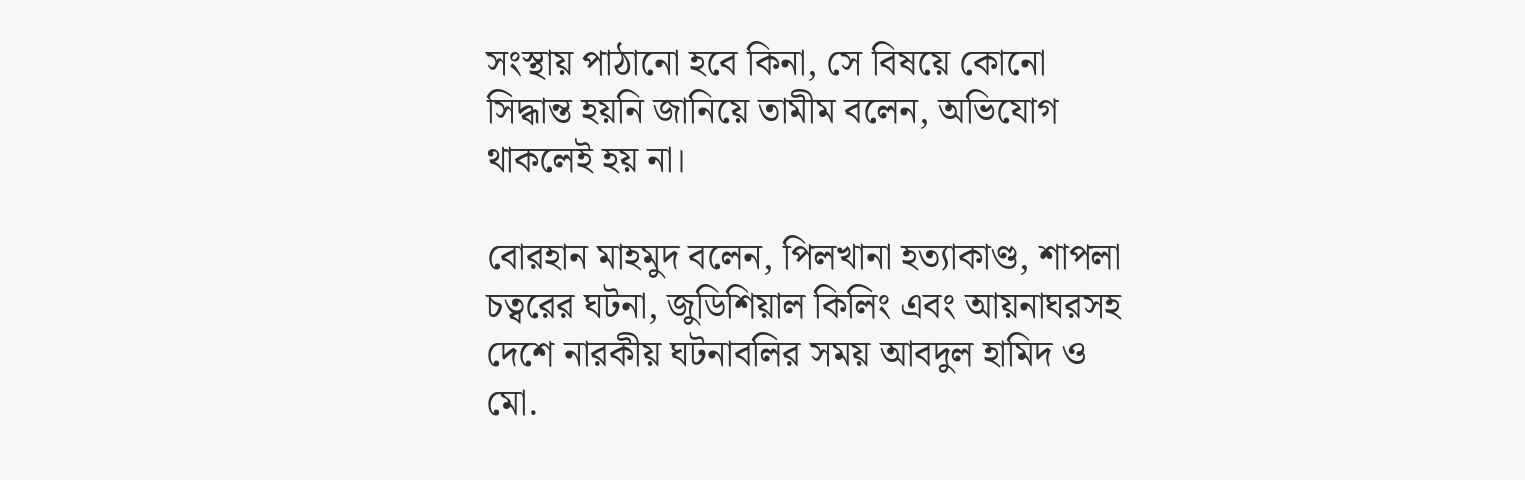সংস্থায় পাঠানো হবে কিনা, সে বিষয়ে কোনো সিদ্ধান্ত হয়নি জানিয়ে তামীম বলেন, অভিযোগ থাকলেই হয় না।

বোরহান মাহমুদ বলেন, পিলখানা হত্যাকাণ্ড, শাপলা চত্বরের ঘটনা, জুডিশিয়াল কিলিং এবং আয়নাঘরসহ দেশে নারকীয় ঘটনাবলির সময় আবদুল হামিদ ও মো.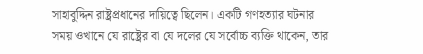সাহাবুদ্দিন রাষ্ট্রপ্রধানের দায়িত্বে ছিলেন। একটি গণহত্যার ঘটনার সময় ওখানে যে রাষ্ট্রের বা যে দলের যে সর্বোচ্চ ব্যক্তি থাকেন, তার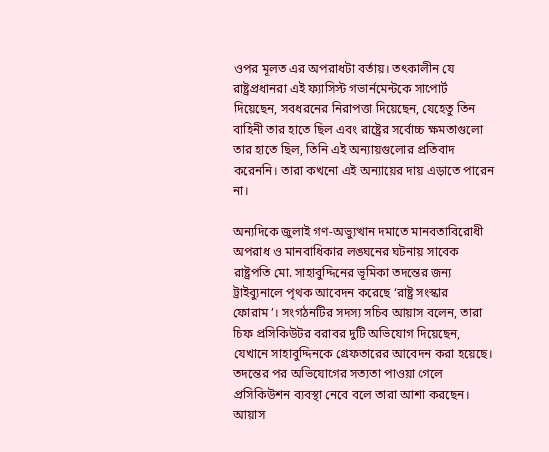ওপর মূলত এর অপরাধটা বর্তায়। তৎকালীন যে রাষ্ট্রপ্রধানরা এই ফ্যাসিস্ট গভার্নমেন্টকে সাপোর্ট দিয়েছেন, সবধরনের নিরাপত্তা দিয়েছেন, যেহেতু তিন বাহিনী তার হাতে ছিল এবং রাষ্ট্রের সর্বোচ্চ ক্ষমতাগুলো তার হাতে ছিল, তিনি এই অন্যায়গুলোর প্রতিবাদ করেননি। তারা কখনো এই অন্যায়ের দায় এড়াতে পারেন না।

অন্যদিকে জুলাই গণ-অভ্যুত্থান দমাতে মানবতাবিরোধী অপরাধ ও মানবাধিকার লঙ্ঘনের ঘটনায় সাবেক রাষ্ট্রপতি মো. সাহাবুদ্দিনের ভূমিকা তদন্তের জন্য ট্রাইব্যুনালে পৃথক আবেদন করেছে ‘রাষ্ট্র সংস্কার ফোরাম’। সংগঠনটির সদস্য সচিব আয়াস বলেন, তারা চিফ প্রসিকিউটর বরাবর দুটি অভিযোগ দিয়েছেন, যেখানে সাহাবুদ্দিনকে গ্রেফতারের আবেদন করা হয়েছে। তদন্তের পর অভিযোগের সত্যতা পাওয়া গেলে প্রসিকিউশন ব্যবস্থা নেবে বলে তারা আশা করছেন। আয়াস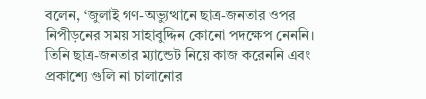বলেন, ‘জুলাই গণ-অভ্যুত্থানে ছাত্র-জনতার ওপর নিপীড়নের সময় সাহাবুদ্দিন কোনো পদক্ষেপ নেননি। তিনি ছাত্র-জনতার ম্যান্ডেট নিয়ে কাজ করেননি এবং প্রকাশ্যে গুলি না চালানোর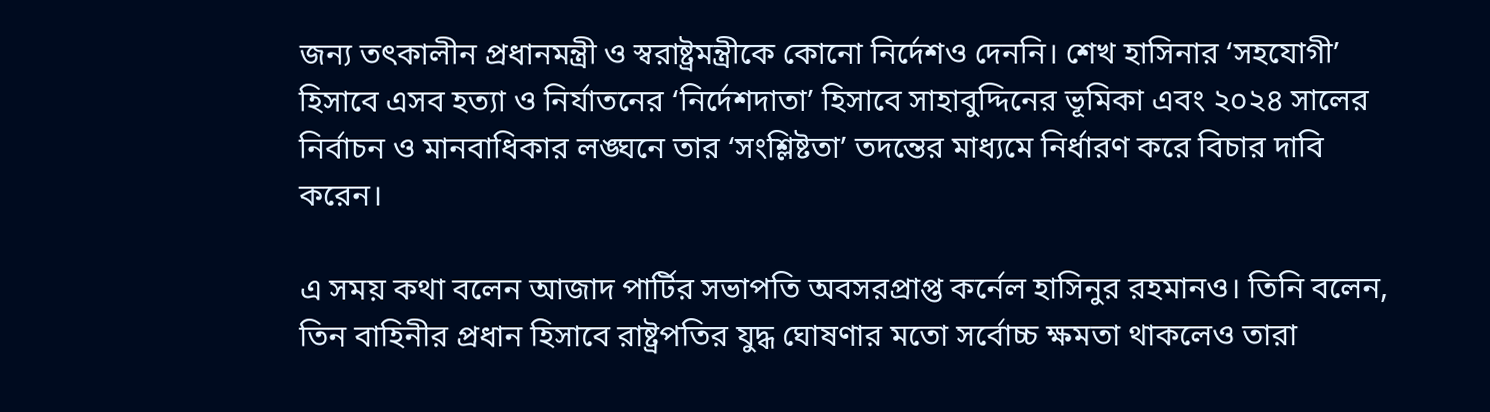জন্য তৎকালীন প্রধানমন্ত্রী ও স্বরাষ্ট্রমন্ত্রীকে কোনো নির্দেশও দেননি। শেখ হাসিনার ‘সহযোগী’ হিসাবে এসব হত্যা ও নির্যাতনের ‘নির্দেশদাতা’ হিসাবে সাহাবুদ্দিনের ভূমিকা এবং ২০২৪ সালের নির্বাচন ও মানবাধিকার লঙ্ঘনে তার ‘সংশ্লিষ্টতা’ তদন্তের মাধ্যমে নির্ধারণ করে বিচার দাবি করেন।

এ সময় কথা বলেন আজাদ পার্টির সভাপতি অবসরপ্রাপ্ত কর্নেল হাসিনুর রহমানও। তিনি বলেন, তিন বাহিনীর প্রধান হিসাবে রাষ্ট্রপতির যুদ্ধ ঘোষণার মতো সর্বোচ্চ ক্ষমতা থাকলেও তারা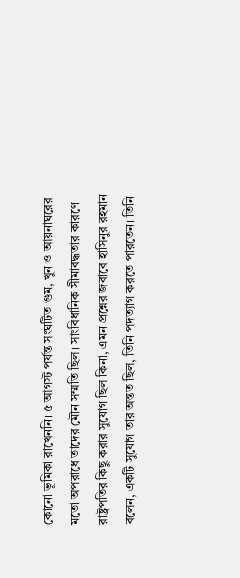কোনো ভূমিকা রাখেননি। ৫ আগস্ট পর্যন্ত সংঘটিত গুম, খুন ও আয়নাঘরের মতো অপরাধে তাদের মৌন সম্মতি ছিল। সাংবিধানিক সীমাবদ্ধতার কারণে রাষ্ট্রপতির কিছু করার সুযোগ ছিল কিনা, এমন প্রশ্নের জবাবে হাসিনুর রহমান বলেন, একটি সুযোগ তার অন্তত ছিল, তিনি পদত্যাগ করতে পারতেন। তিনি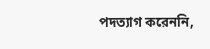পদত্যাগ করেননি,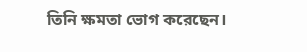তিনি ক্ষমতা ভোগ করেছেন।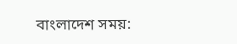বাংলাদেশ সময়: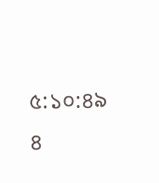৫:১০:৪৯   ৪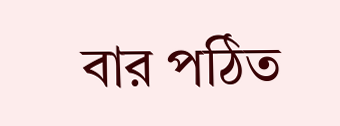বার পঠিত